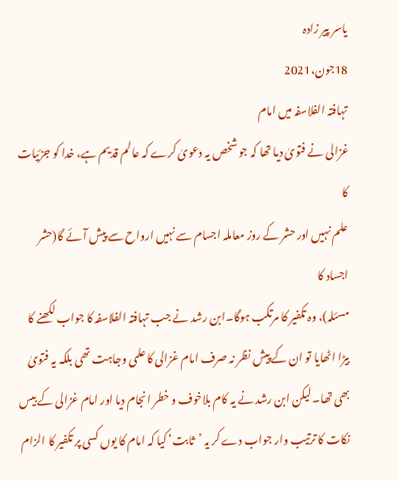یاسر پیر زادہ
18جون،2021
تہافتہ الفلاسفہ میں امام
غزالی نے فتویٰ دیا تھا کہ جو شخص یہ دعویٰ کرے کہ عالم قدیم ہے، خدا کو جزئیات کا
علم نہیں اور حشر کے روز معاملہ اجسام سے نہیں ارواح سے پیش آئے گا(حشر اجساد کا
مسئلہ)، وہ تکفیر کا مرتکب ہوگا۔ابن رشد نے جب تہافتہ الفلاسفہ کا جواب لکھنے کا
بیڑا اٹھایا تو ان کے پیش نظر نہ صرف امام غزالی کا علمی وجاہت تھی بلکہ یہ فتویٰ
بھی تھا۔ لیکن ابن رشد نے یہ کام بلاخوف و خطر انجام دیا اور امام غزالی کے بیس
نکات کا ترتیب وار جواب دے کر یہ ’ثابت‘ کیا کہ امام کا یوں کسی پر تکفیر کا الزام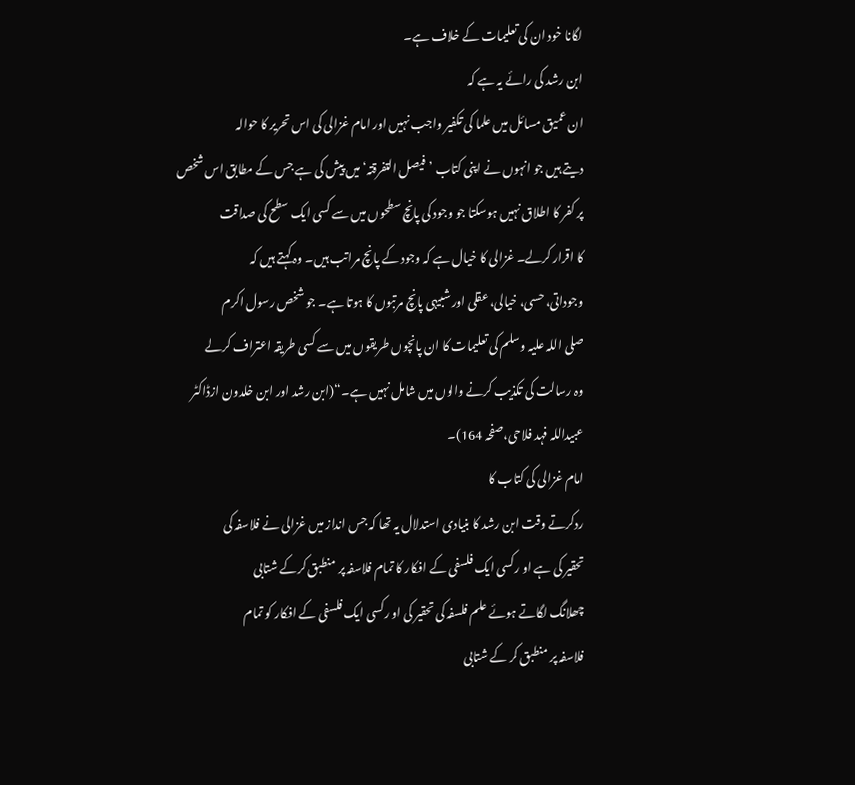لگانا خود ان کی تعلیمات کے خلاف ہے۔
ابن رشد کی رائے یہ ہے کہ
ان عمیق مسائل میں علما کی تکفیر واجب نہیں اور امام غزالی کی اس تحریر کا حوالہ
دیتے ہیں جو انہوں نے اپنی کتاب ’فیصل التفرقتہ‘ میں پیش کی ہے جس کے مطابق اس شخص
پر کفر کا اطلاق نہیں ہوسکتا جو وجود کی پانچ سطحوں میں سے کسی ایک سطح کی صداقت
کا اقرار کرلے۔ غزالی کا خیال ہے کہ وجود کے پانچ مراتب ہیں۔ وہ کہتے ہیں کہ
وجوداتی، حسی، خیالی، عقلی اور شبیہی پانچ مرتبوں کا ہوتا ہے۔ جو شخص رسول اکرم
صلی اللہ علیہ وسلم کی تعلیمات کا ان پانچوں طریقوں میں سے کسی طریقہ اعتراف کرلے
وہ رسالت کی تکذیب کرنے والوں میں شامل نہیں ہے۔“(ابن رشد اور ابن خلدون ازڈاکٹر
عبیداللہ فہد فلاحی،صفحہ 164)۔
امام غزالی کی کتاب کا
ردکرتے وقت ابن رشد کا بنیادی استدلال یہ تھا کہ جس انداز میں غزالی نے فلاسفہ کی
تحقیر کی ہے او رکسی ایک فلسفی کے افکار کا تمام فلاسفہ پر منطبق کرکے شتابی
چھلانگ لگاتے ہوئے علم فلسفہ کی تحقیر کی او رکسی ایک فلسفی کے افکار کو تمام
فلاسفہ پر منطبق کر کے شتابی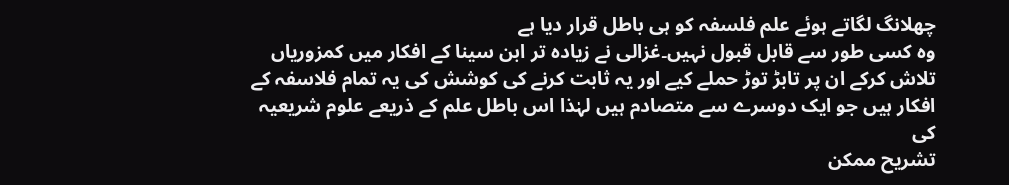چھلانگ لگاتے ہوئے علم فلسفہ کو ہی باطل قرار دیا ہے
وہ کسی طور سے قابل قبول نہیں۔غزالی نے زیادہ تر ابن سینا کے افکار میں کمزوریاں
تلاش کرکے ان پر تابڑ توڑ حملے کیے اور یہ ثابت کرنے کی کوشش کی یہ تمام فلاسفہ کے
افکار ہیں جو ایک دوسرے سے متصادم ہیں لہٰذا اس باطل علم کے ذریعے علوم شریعیہ کی
تشریح ممکن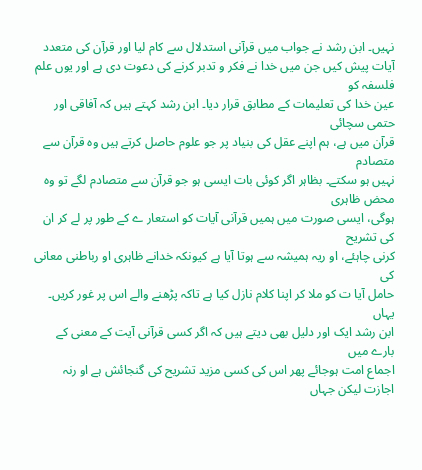نہیں۔ ابن رشد نے جواب میں قرآنی استدلال سے کام لیا اور قرآن کی متعدد
آیات پیش کیں جن میں خدا نے فکر و تدبر کرنے کی دعوت دی ہے اور یوں علم فلسفہ کو
عین خدا کی تعلیمات کے مطابق قرار دیا۔ ابن رشد کہتے ہیں کہ آفاقی اور حتمی سچائی
قرآن میں ہے، ہم اپنے عقل کی بنیاد پر جو علوم حاصل کرتے ہیں وہ قرآن سے متصادم
نہیں ہو سکتے۔ بظاہر اگر کوئی بات ایسی ہو جو قرآن سے متصادم لگے تو وہ محض ظاہری
ہوگی، ایسی صورت میں ہمیں قرآنی آیات کو استعار ے کے طور پر لے کر ان کی تشریح
کرنی چاہئے، او ریہ ہمیشہ سے ہوتا آیا ہے کیونکہ خدانے ظاہری او رباطنی معانی کی
حامل آیا ت کو ملا کر اپنا کلام نازل کیا ہے تاکہ پڑھنے والے اس پر غور کریں۔ یہاں
ابن رشد ایک اور دلیل بھی دیتے ہیں کہ اگر کسی قرآنی آیت کے معنی کے بارے میں
اجماع امت ہوجائے پھر اس کی کسی مزید تشریح کی گنجائش ہے او رنہ اجازت لیکن جہاں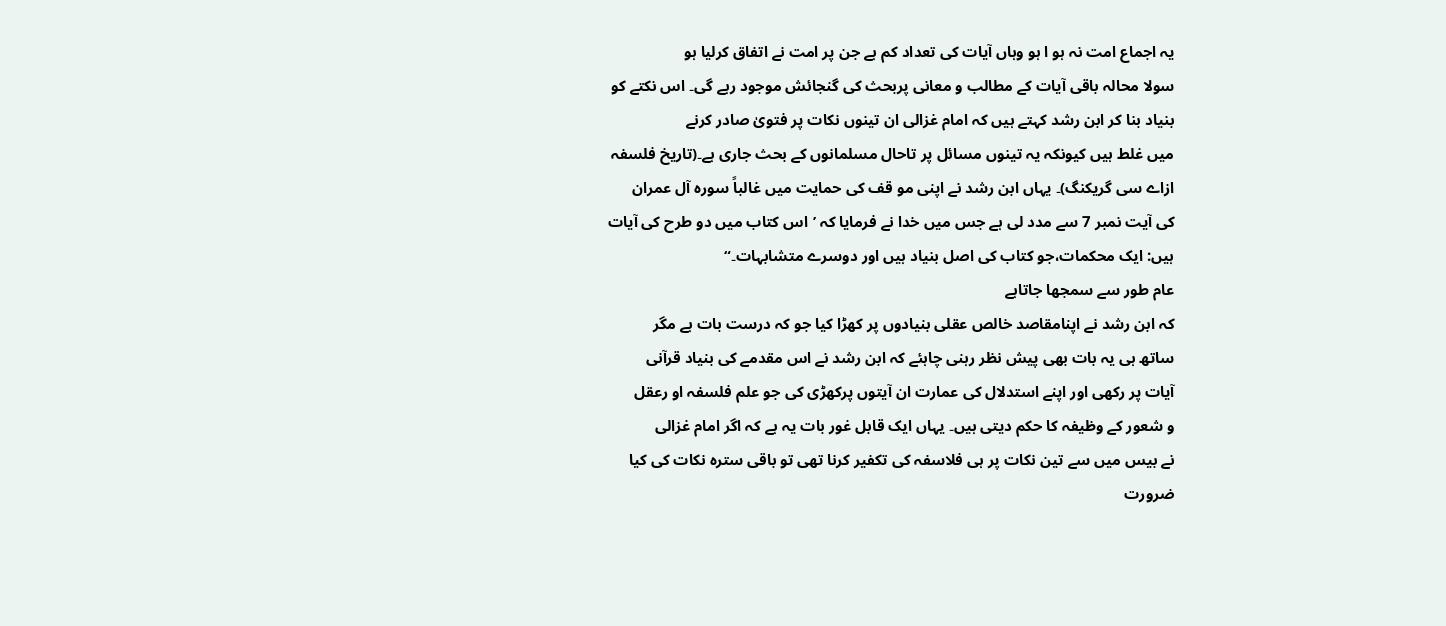یہ اجماع امت نہ ہو ا ہو وہاں آیات کی تعداد کم ہے جن پر امت نے اتفاق کرلیا ہو
سولا محالہ باقی آیات کے مطالب و معانی پربحث کی گنجائش موجود رہے گی۔ اس نکتے کو
بنیاد بنا کر ابن رشد کہتے ہیں کہ امام غزالی ان تینوں نکات پر فتویٰ صادر کرنے
میں غلط ہیں کیونکہ یہ تینوں مسائل پر تاحال مسلمانوں کے بحث جاری ہے۔(تاریخ فلسفہ
ازاے سی گریکنگ)۔ یہاں ابن رشد نے اپنی مو قف کی حمایت میں غالباً سورہ آل عمران
کی آیت نمبر 7 سے مدد لی ہے جس میں خدا نے فرمایا کہ ’اس کتاب میں دو طرح کی آیات
ہیں: ایک محکمات،جو کتاب کی اصل بنیاد ہیں اور دوسرے متشابہات۔“
عام طور سے سمجھا جاتاہے
کہ ابن رشد نے اپنامقاصد خالص عقلی بنیادوں پر کھڑا کیا جو کہ درست بات ہے مگر
ساتھ ہی یہ بات بھی پیش نظر رہنی چاہئے کہ ابن رشد نے اس مقدمے کی بنیاد قرآنی
آیات پر رکھی اور اپنے استدلال کی عمارت ان آیتوں پرکھڑی کی جو علم فلسفہ او رعقل
و شعور کے وظیفہ کا حکم دیتی ہیں۔ یہاں ایک قابل غور بات یہ ہے کہ اگر امام غزالی
نے بیس میں سے تین نکات پر ہی فلاسفہ کی تکفیر کرنا تھی تو باقی سترہ نکات کی کیا
ضرورت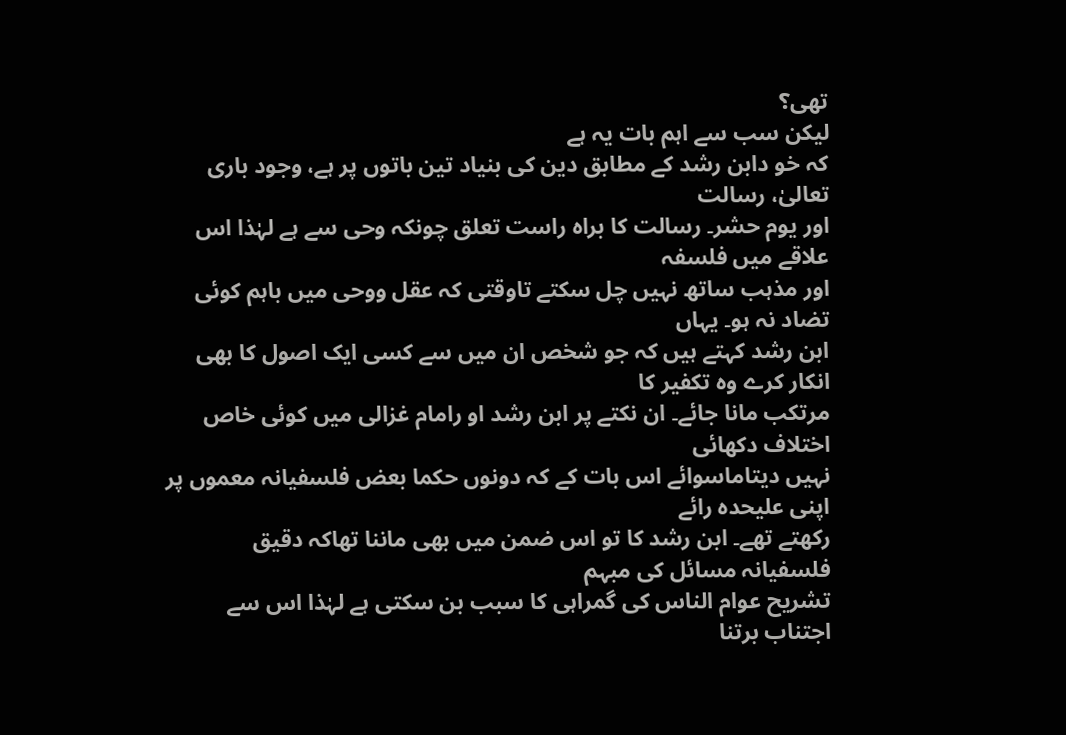تھی؟
لیکن سب سے اہم بات یہ ہے
کہ خو دابن رشد کے مطابق دین کی بنیاد تین باتوں پر ہے، وجود باری تعالیٰ، رسالت
اور یوم حشر۔ رسالت کا براہ راست تعلق چونکہ وحی سے ہے لہٰذا اس علاقے میں فلسفہ
اور مذہب ساتھ نہیں چل سکتے تاوقتی کہ عقل ووحی میں باہم کوئی تضاد نہ ہو۔ یہاں
ابن رشد کہتے ہیں کہ جو شخص ان میں سے کسی ایک اصول کا بھی انکار کرے وہ تکفیر کا
مرتکب مانا جائے۔ ان نکتے پر ابن رشد او رامام غزالی میں کوئی خاص اختلاف دکھائی
نہیں دیتاماسوائے اس بات کے کہ دونوں حکما بعض فلسفیانہ معموں پر اپنی علیحدہ رائے
رکھتے تھے۔ ابن رشد کا تو اس ضمن میں بھی ماننا تھاکہ دقیق فلسفیانہ مسائل کی مبہم
تشریح عوام الناس کی گمراہی کا سبب بن سکتی ہے لہٰذا اس سے اجتناب برتنا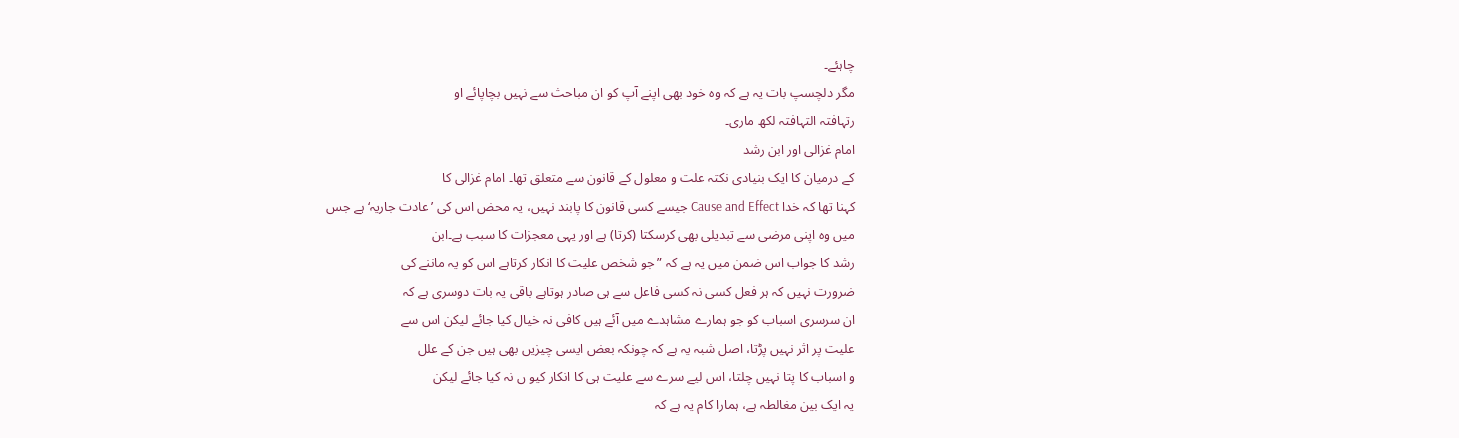چاہئے۔
مگر دلچسپ بات یہ ہے کہ وہ خود بھی اپنے آپ کو ان مباحث سے نہیں بچاپائے او
رتہافتہ التہافتہ لکھ ماری۔
امام غزالی اور ابن رشد
کے درمیان کا ایک بنیادی نکتہ علت و معلول کے قانون سے متعلق تھا۔ امام غزالی کا
کہنا تھا کہ خدا Cause and Effect جیسے کسی قانون کا پابند نہیں، یہ محض اس کی ’عادت جاریہ‘ ہے جس
میں وہ اپنی مرضی سے تبدیلی بھی کرسکتا (کرتا) ہے اور یہی معجزات کا سبب ہے۔ابن
رشد کا جواب اس ضمن میں یہ ہے کہ ”جو شخص علیت کا انکار کرتاہے اس کو یہ ماننے کی
ضرورت نہیں کہ ہر فعل کسی نہ کسی فاعل سے ہی صادر ہوتاہے باقی یہ بات دوسری ہے کہ
ان سرسری اسباب کو جو ہمارے مشاہدے میں آئے ہیں کافی نہ خیال کیا جائے لیکن اس سے
علیت پر اثر نہیں پڑتا، اصل شبہ یہ ہے کہ چونکہ بعض ایسی چیزیں بھی ہیں جن کے علل
و اسباب کا پتا نہیں چلتا، اس لیے سرے سے علیت ہی کا انکار کیو ں نہ کیا جائے لیکن
یہ ایک بین مغالطہ ہے، ہمارا کام یہ ہے کہ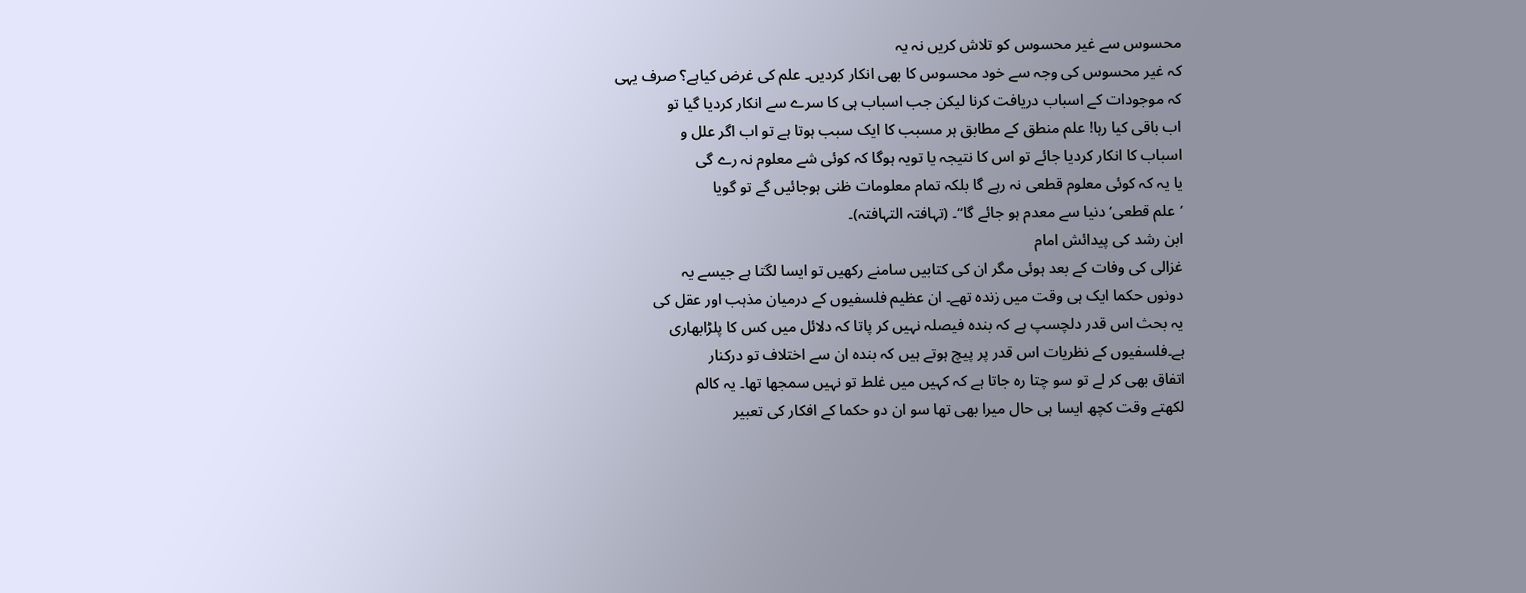محسوس سے غیر محسوس کو تلاش کریں نہ یہ
کہ غیر محسوس کی وجہ سے خود محسوس کا بھی انکار کردیں۔ علم کی غرض کیاہے؟ صرف یہی
کہ موجودات کے اسباب دریافت کرنا لیکن جب اسباب ہی کا سرے سے انکار کردیا گیا تو
اب باقی کیا رہا! علم منطق کے مطابق ہر مسبب کا ایک سبب ہوتا ہے تو اب اگر علل و
اسباب کا انکار کردیا جائے تو اس کا نتیجہ یا تویہ ہوگا کہ کوئی شے معلوم نہ رے گی
یا یہ کہ کوئی معلوم قطعی نہ رہے گا بلکہ تمام معلومات ظنی ہوجائیں گے تو گویا
’علم قطعی‘ دنیا سے معدم ہو جائے گا“۔ (تہافتہ التہافتہ)۔
ابن رشد کی پیدائش امام
غزالی کی وفات کے بعد ہوئی مگر ان کی کتابیں سامنے رکھیں تو ایسا لگتا ہے جیسے یہ
دونوں حکما ایک ہی وقت میں زندہ تھے۔ ان عظیم فلسفیوں کے درمیان مذہب اور عقل کی
یہ بحث اس قدر دلچسپ ہے کہ بندہ فیصلہ نہیں کر پاتا کہ دلائل میں کس کا پلڑابھاری
ہے۔فلسفیوں کے نظریات اس قدر پر پیچ ہوتے ہیں کہ بندہ ان سے اختلاف تو درکنار
اتفاق بھی کر لے تو سو چتا رہ جاتا ہے کہ کہیں میں غلط تو نہیں سمجھا تھا۔ یہ کالم
لکھتے وقت کچھ ایسا ہی حال میرا بھی تھا سو ان دو حکما کے افکار کی تعبیر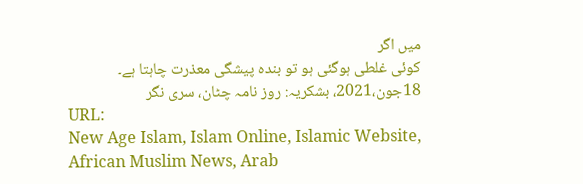میں اگر
کوئی غلطی ہوگئی ہو تو بندہ پیشگی معذرت چاہتا ہے۔
18جون،2021، بشکریہ: روز نامہ چٹان، سری نگر
URL:
New Age Islam, Islam Online, Islamic Website, African Muslim News, Arab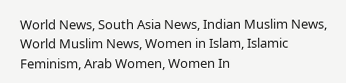World News, South Asia News, Indian Muslim News, World Muslim News, Women in Islam, Islamic Feminism, Arab Women, Women In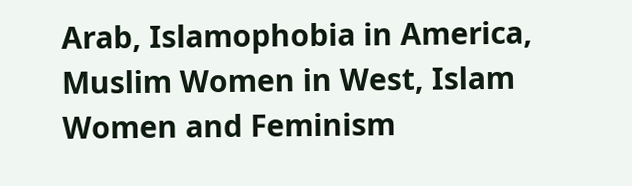Arab, Islamophobia in America, Muslim Women in West, Islam Women and Feminism